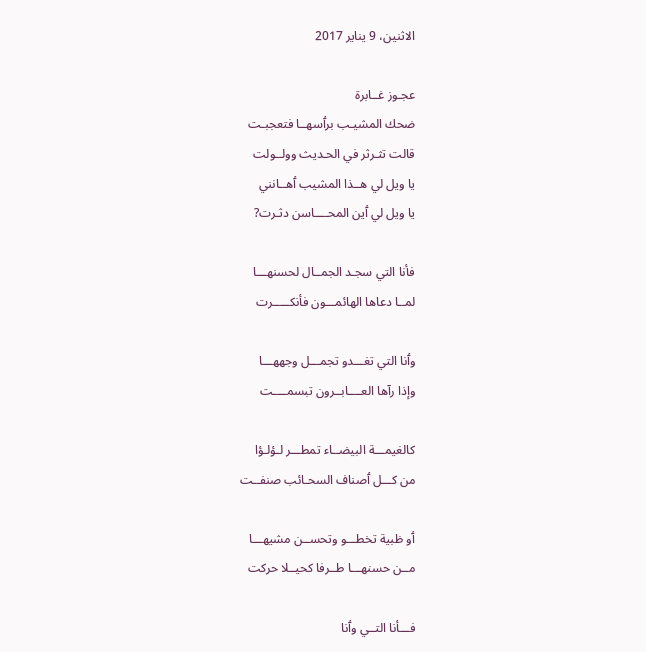الاثنين، 9 يناير 2017

عجـوز غــابرة
ضحك المشيـب برٲسهــا فتعجبـت
قالت تثـرثر في الحـديث وولــولت
يا ويل لي هــذا المشيب ٲهــانني
يا ويل لي ٲين المحــــاسن دثـرت?

فأنا التي سجـد الجمــال لحسنهـــا
لمــا دعاها الهائمـــون فأنكـــــرت

وٲنا التي تغـــدو تجمـــل وجههـــا
وإذا رآها العــــابــرون تبسمــــت

كالغيمـــة البيضــاء تمطـــر لـؤلـؤا
من كـــل ٲصناف السحـائب صنفــت

ٲو ظبية تخطـــو وتحســن مشيهـــا
مــن حسنهـــا طــرفا كحيــلا حركت

فـــأنا التــي وٲنا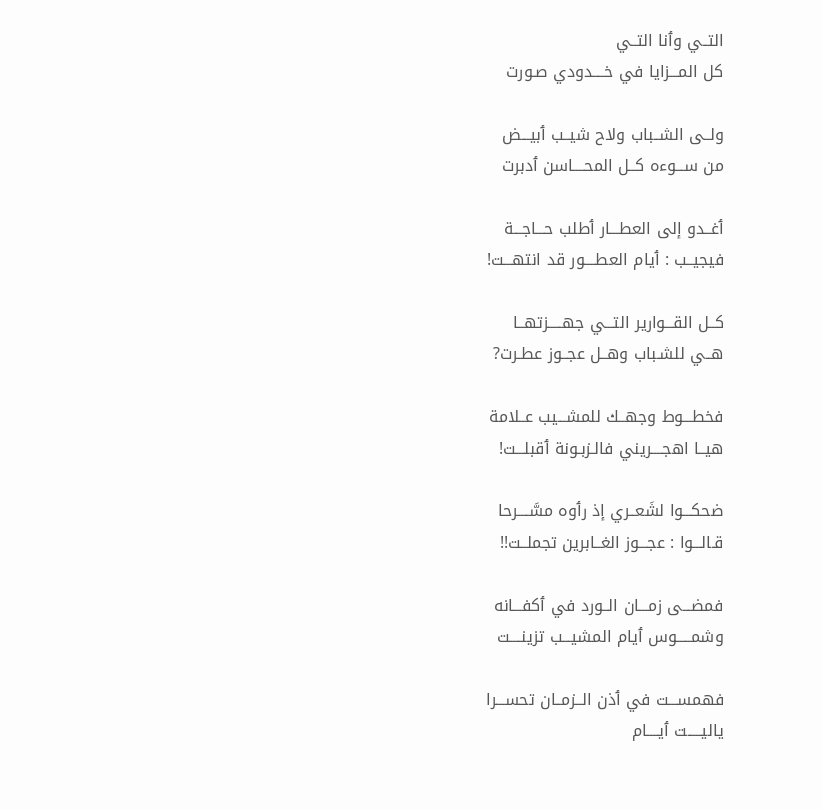التــي وٲنا التــي
كل المـــزايا في خــــدودي صـورت

ولــى الشــباب ولاح شيــب ٲبيـــض
من ســـوءه كــل المحــــاسن ٲدبرت

ٲغــدو إلى العطـــار ٲطلب حـــاجـــة
فيجيــب : ٲيام العطــــور قد انتهـــت!

كــل القـــوارير التـــي جهـــــزتهــا
هــي للشـباب وهــل عجــوز عطـرت?

فخطـــوط وجهــك للمشـــيب عــلامة
هيــا اهجــــريني فالـزبـونة ٲقبلـــت!

ضحكـــوا لشَعــري إذ رٲوه مسَّــــرحا
قـالـــوا : عجـــوز الغــابرين تجملــت!!

فمضـــى زمـــان الــورد في ٲكفـــانه
وشمـــــوس ٲيام المشيـــب تزينــــت

فهمســـت في ٲذن الــزمــان تحســـرا
ياليـــــت ٲيــــام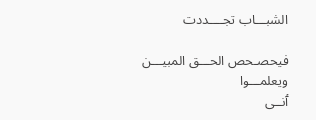الشبـــاب تجــــددت

فيحصـحص الحـــق المبيـــن ويعلمـــوا
ٲنــى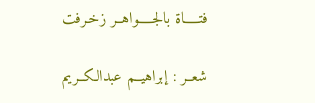فتـــــاة بالجـــــواهــر زخـرفت

شعــر : إبراهيــم عبدالكــريم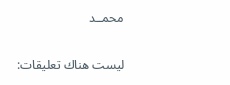محمــد

ليست هناك تعليقات: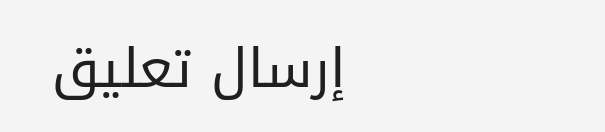إرسال تعليق